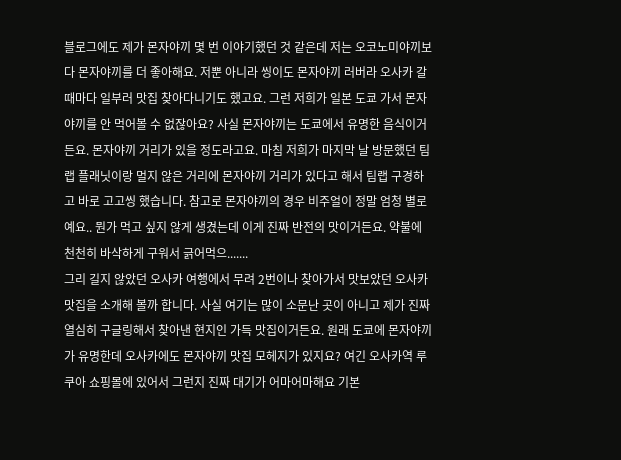블로그에도 제가 몬자야끼 몇 번 이야기했던 것 같은데 저는 오코노미야끼보다 몬자야끼를 더 좋아해요. 저뿐 아니라 씽이도 몬자야끼 러버라 오사카 갈 때마다 일부러 맛집 찾아다니기도 했고요. 그런 저희가 일본 도쿄 가서 몬자야끼를 안 먹어볼 수 없잖아요? 사실 몬자야끼는 도쿄에서 유명한 음식이거든요. 몬자야끼 거리가 있을 정도라고요. 마침 저희가 마지막 날 방문했던 팀랩 플래닛이랑 멀지 않은 거리에 몬자야끼 거리가 있다고 해서 팀랩 구경하고 바로 고고씽 했습니다. 참고로 몬자야끼의 경우 비주얼이 정말 엄청 별로예요.. 뭔가 먹고 싶지 않게 생겼는데 이게 진짜 반전의 맛이거든요. 약불에 천천히 바삭하게 구워서 긁어먹으.......
그리 길지 않았던 오사카 여행에서 무려 2번이나 찾아가서 맛보았던 오사카 맛집을 소개해 볼까 합니다. 사실 여기는 많이 소문난 곳이 아니고 제가 진짜 열심히 구글링해서 찾아낸 현지인 가득 맛집이거든요. 원래 도쿄에 몬자야끼가 유명한데 오사카에도 몬자야끼 맛집 모헤지가 있지요? 여긴 오사카역 루쿠아 쇼핑몰에 있어서 그런지 진짜 대기가 어마어마해요 기본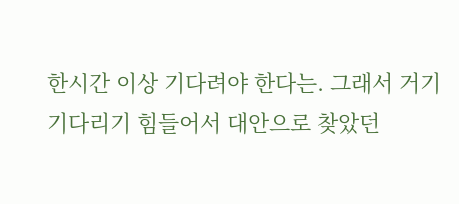한시간 이상 기다려야 한다는. 그래서 거기 기다리기 힘들어서 대안으로 찾았던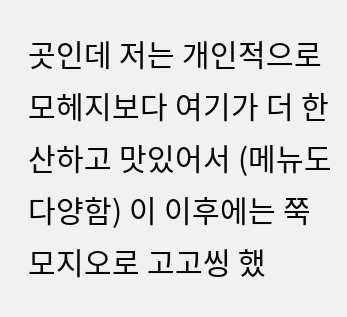곳인데 저는 개인적으로 모헤지보다 여기가 더 한산하고 맛있어서 (메뉴도 다양함) 이 이후에는 쭉 모지오로 고고씽 했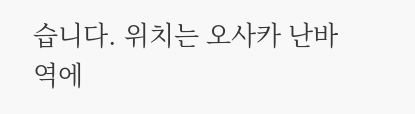습니다. 위치는 오사카 난바 역에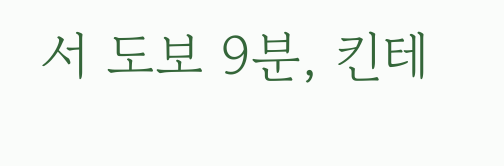서 도보 9분, 킨테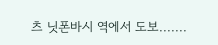츠 닛폰바시 역에서 도보.......